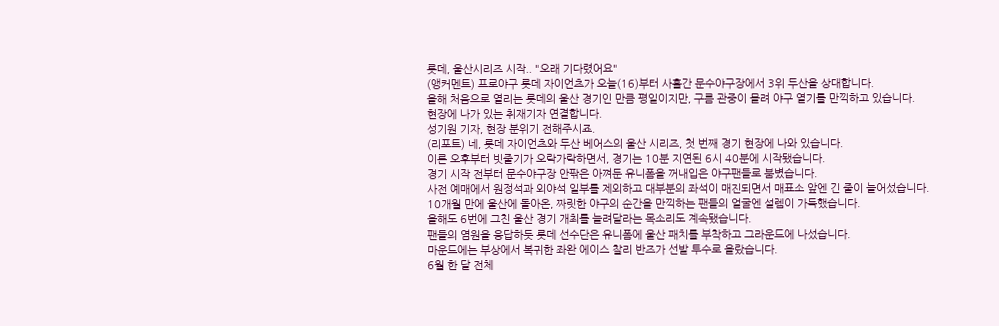롯데, 울산시리즈 시작.. "오래 기다렸어요"
(앵커멘트) 프로야구 롯데 자이언츠가 오늘(16)부터 사흘간 문수야구장에서 3위 두산을 상대합니다.
올해 처음으로 열리는 롯데의 울산 경기인 만큼 평일이지만, 구름 관중이 몰려 야구 열기를 만끽하고 있습니다.
현장에 나가 있는 취재기자 연결합니다.
성기원 기자, 현장 분위기 전해주시죠.
(리포트) 네, 롯데 자이언츠와 두산 베어스의 울산 시리즈, 첫 번째 경기 현장에 나와 있습니다.
이른 오후부터 빗줄기가 오락가락하면서, 경기는 10분 지연된 6시 40분에 시작됐습니다.
경기 시작 전부터 문수야구장 안팎은 아껴둔 유니폼을 꺼내입은 야구팬들로 붐볐습니다.
사전 예매에서 원정석과 외야석 일부를 제외하고 대부분의 좌석이 매진되면서 매표소 앞엔 긴 줄이 늘어섰습니다.
10개월 만에 울산에 돌아온, 짜릿한 야구의 순간을 만끽하는 팬들의 얼굴엔 설렘이 가득했습니다.
올해도 6번에 그친 울산 경기 개최를 늘려달라는 목소리도 계속됐습니다.
팬들의 염원을 응답하듯 롯데 선수단은 유니폼에 울산 패치를 부착하고 그라운드에 나섰습니다.
마운드에는 부상에서 복귀한 좌완 에이스 찰리 반즈가 선발 투수로 올랐습니다.
6월 한 달 전체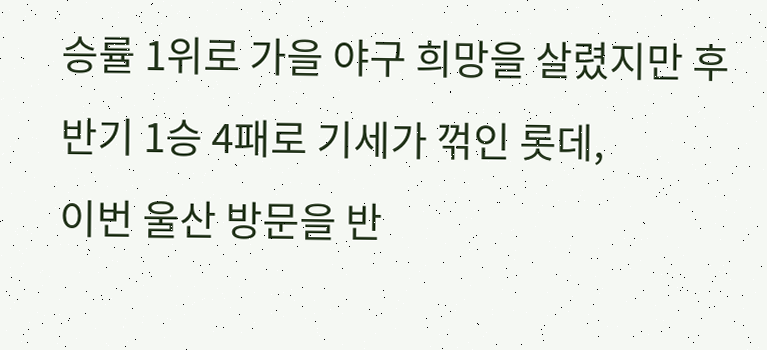승률 1위로 가을 야구 희망을 살렸지만 후반기 1승 4패로 기세가 꺾인 롯데,
이번 울산 방문을 반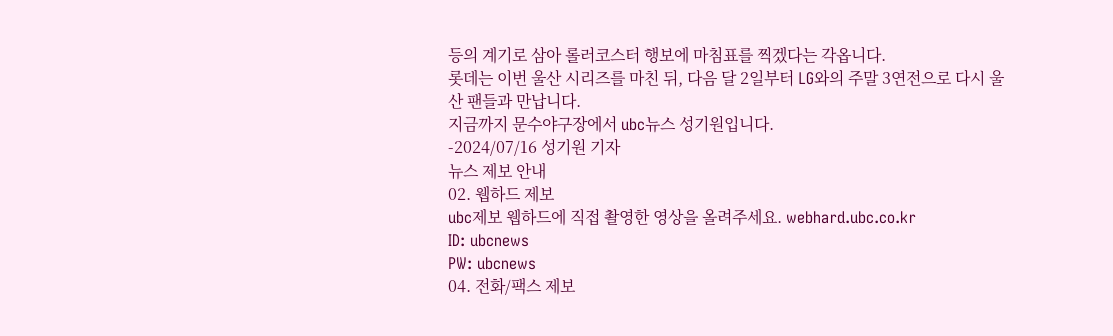등의 계기로 삼아 롤러코스터 행보에 마침표를 찍겠다는 각옵니다.
롯데는 이번 울산 시리즈를 마친 뒤, 다음 달 2일부터 LG와의 주말 3연전으로 다시 울산 팬들과 만납니다.
지금까지 문수야구장에서 ubc뉴스 성기원입니다.
-2024/07/16 성기원 기자
뉴스 제보 안내
02. 웹하드 제보
ubc제보 웹하드에 직접 촬영한 영상을 올려주세요. webhard.ubc.co.kr
ID: ubcnews
PW: ubcnews
04. 전화/팩스 제보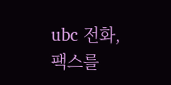ubc 전화, 팩스를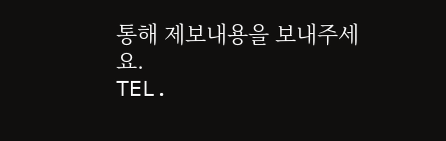통해 제보내용을 보내주세요.
TEL.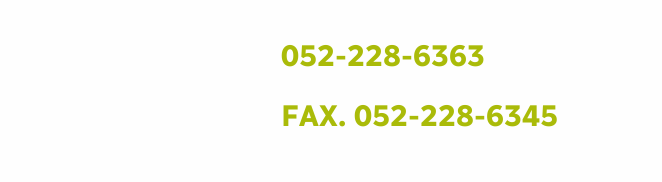052-228-6363
FAX. 052-228-6345